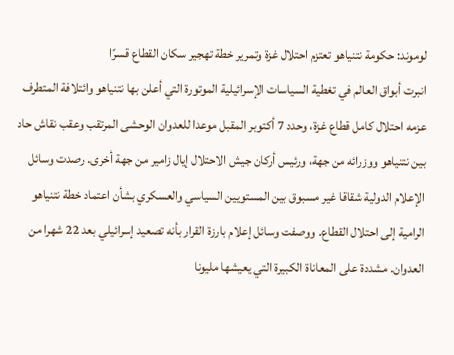لوموند: حكومة نتنياهو تعتزم احتلال غزة وتمرير خطة تهجير سكان القطاع قسرًا
انبرت أبواق العالم في تغطية السياسات الإسرائيلية الموتورة التي أعلن بها نتنياهو وائتلافة المتطرف عزمه احتلال كامل قطاع غزة، وحدد 7 أكتوبر المقبل موعدا للعدوان الوحشى المرتقب وعقب نقاش حاد بين نتنياهو ووزرائه من جهة، ورئيس أركان جيش الاحتلال إيال زامير من جهة أخرى. رصدت وسائل الإعلام الدولية شقاقا غير مسبوق بين المستويين السياسي والعسكري بشأن اعتماد خطة نتنياهو الرامية إلى احتلال القطاع. ووصفت وسائل إعلام بارزة القرار بأنه تصعيد إسرائيلي بعد 22 شهرا من العدوان. مشددة على المعاناة الكبيرة التي يعيشها مليونا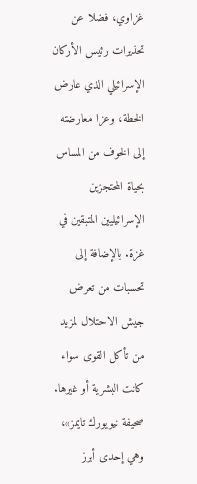غزاوي، فضلا عن تحذيرات رئيس الأركان الإسرائيلي الذي عارض الخطة، وعزا معارضته إلى الخوف من المساس بحياة المحتجزين الإسرائيليين المتبقين في غزة. بالإضافة إلى تحسبات من تعرض جيش الاحتلال لمزيد من تأكل القوى سواء كانت البشرية أو غيرها.
صحيفة نيويورك تايمز»، وهي إحدى أبرز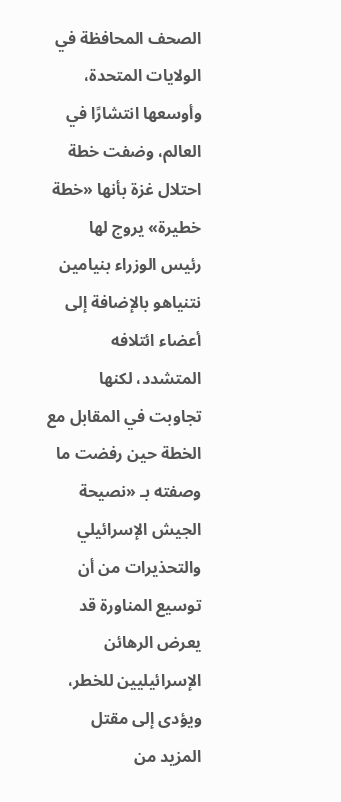الصحف المحافظة في الولايات المتحدة، وأوسعها انتشارًا في العالم، وضفت خطة احتلال غزة بأنها «خطة خطيرة» يروج لها رئيس الوزراء بنيامين نتنياهو بالإضافة إلى أعضاء ائتلافه المتشدد، لكنها تجاوبت في المقابل مع الخطة حين رفضت ما وصفته بـ «نصيحة الجيش الإسرائيلي والتحذيرات من أن توسيع المناورة قد يعرض الرهائن الإسرائيليين للخطر، ويؤدى إلى مقتل المزيد من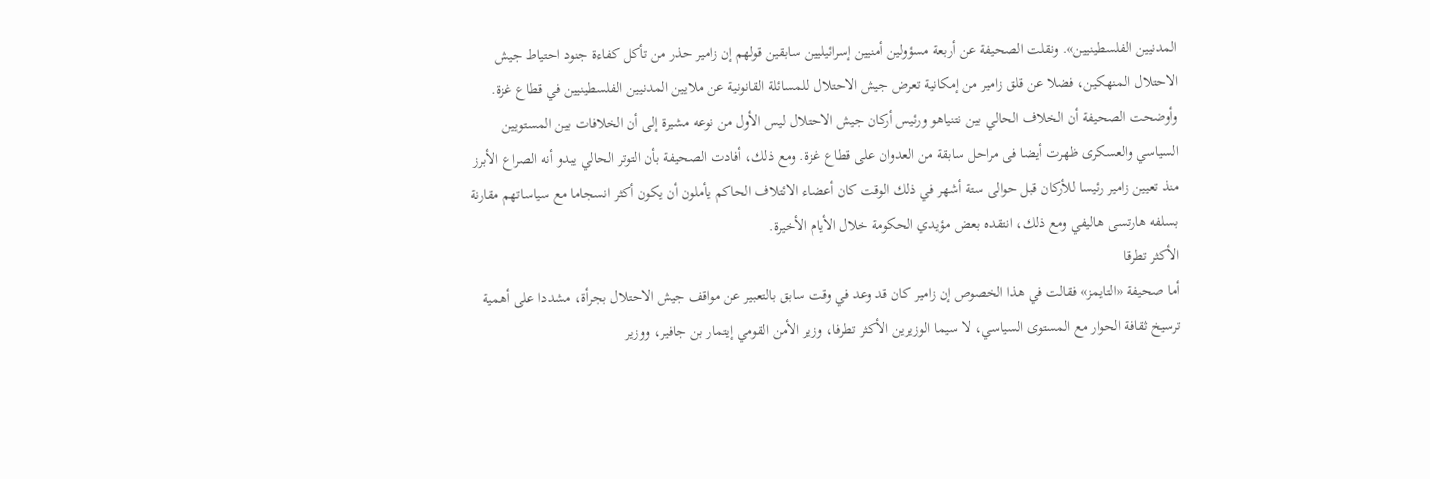المدنيين الفلسطينيين». ونقلت الصحيفة عن أربعة مسؤولين أمنيين إسرائيليين سابقين قولهم إن زامير حذر من تأكل كفاءة جنود احتياط جيش الاحتلال المنهكين، فضلا عن قلق زامير من إمكانية تعرض جيش الاحتلال للمسائلة القانونية عن ملايين المدنيين الفلسطينيين في قطاع غزة.
وأوضحت الصحيفة أن الخلاف الحالي بين نتنياهو ورئيس أركان جيش الاحتلال ليس الأول من نوعه مشيرة إلى أن الخلافات بين المستويين السياسي والعسكرى ظهرت أيضا فى مراحل سابقة من العدوان على قطاع غزة. ومع ذلك، أفادت الصحيفة بأن التوتر الحالي يبدو أنه الصراع الأبرز منذ تعيين زامير رئيسا للأركان قبل حوالى ستة أشهر في ذلك الوقت كان أعضاء الائتلاف الحاكم يأملون أن يكون أكثر انسجاما مع سياساتهم مقارنة بسلفه هارتسى هاليفي ومع ذلك، انتقده بعض مؤيدي الحكومة خلال الأيام الأخيرة.
الأكثر تطرقا
أما صحيفة «التايمز» فقالت في هذا الخصوص إن زامير كان قد وعد في وقت سابق بالتعبير عن مواقف جيش الاحتلال بجرأة، مشددا على أهمية ترسيخ ثقافة الحوار مع المستوى السياسي، لا سيما الوزيرين الأكثر تطرفا، وزير الأمن القومي إيتمار بن جافير، ووزير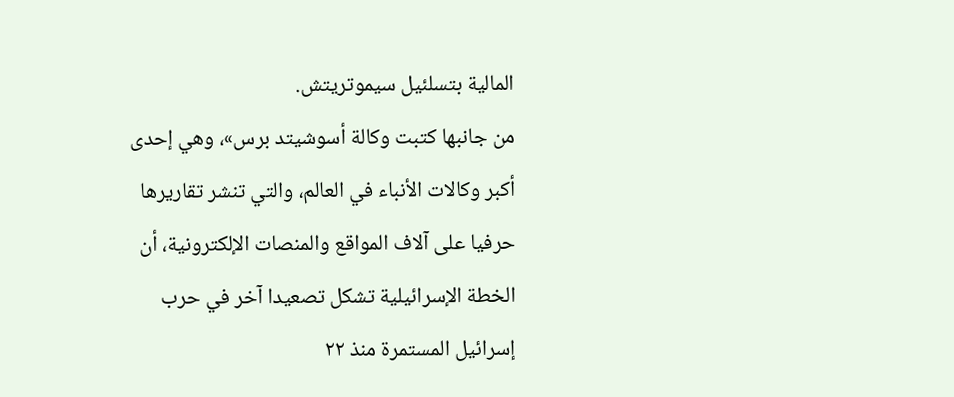المالية بتسلئيل سيموتريتش.
من جانبها كتبت وكالة أسوشيتد برس»، وهي إحدى أكبر وكالات الأنباء في العالم، والتي تنشر تقاريرها حرفيا على آلاف المواقع والمنصات الإلكترونية، أن الخطة الإسرائيلية تشكل تصعيدا آخر في حرب إسرائيل المستمرة منذ ۲۲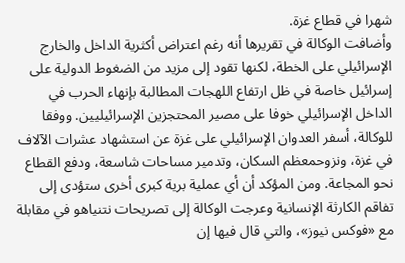شهرا في قطاع غزة.
وأضافت الوكالة في تقريرها أنه رغم اعتراض أكثرية الداخل والخارج الإسرائيلي على الخطة، لكنها تقود إلى مزيد من الضغوط الدولية على إسرائيل خاصة في ظل ارتفاع اللهجات المطالبة بإنهاء الحرب في الداخل الإسرائيلي خوفا على مصير المحتجزين الإسرائيليين. ووفقا للوكالة، أسفر العدوان الإسرائيلي على غزة عن استشهاد عشرات الآلاف في غزة، ونزوحمعظم السكان، وتدمير مساحات شاسعة، ودفع القطاع نحو المجاعة. ومن المؤكد أن أي عملية برية كبرى أخرى ستؤدى إلى تفاقم الكارثة الإنسانية وعرجت الوكالة إلى تصريحات نتنياهو في مقابلة مع «فوكس نیوز»، والتي قال فيها إن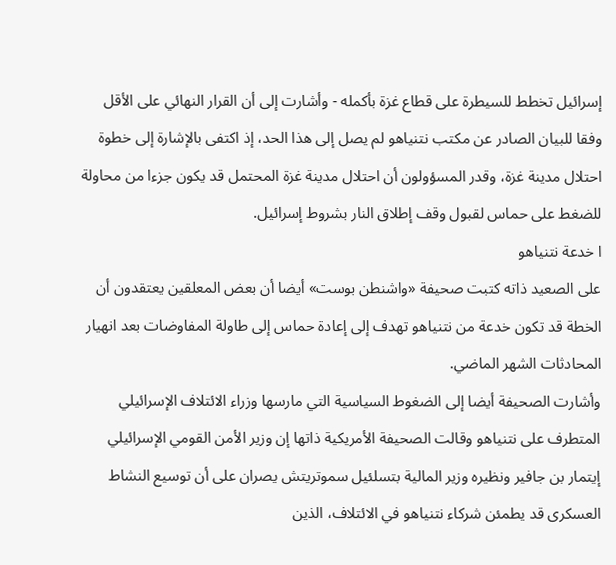إسرائيل تخطط للسيطرة على قطاع غزة بأكمله - وأشارت إلى أن القرار النهائي على الأقل وفقا للبيان الصادر عن مكتب نتنياهو لم يصل إلى هذا الحد، إذ اكتفى بالإشارة إلى خطوة احتلال مدينة غزة، وقدر المسؤولون أن احتلال مدينة غزة المحتمل قد يكون جزءا من محاولة للضغط على حماس لقبول وقف إطلاق النار بشروط إسرائيل.
ا خدعة نتنياهو
على الصعيد ذاته كتبت صحيفة «واشنطن بوست» أيضا أن بعض المعلقين يعتقدون أن الخطة قد تكون خدعة من نتنياهو تهدف إلى إعادة حماس إلى طاولة المفاوضات بعد انهيار المحادثات الشهر الماضي.
وأشارت الصحيفة أيضا إلى الضغوط السياسية التي مارسها وزراء الائتلاف الإسرائيلي المتطرف على نتنياهو وقالت الصحيفة الأمريكية ذاتها إن وزير الأمن القومي الإسرائيلي إيتمار بن جافير ونظيره وزير المالية بتسلئيل سموتريتش يصران على أن توسيع النشاط العسكرى قد يطمئن شركاء نتنياهو في الائتلاف، الذين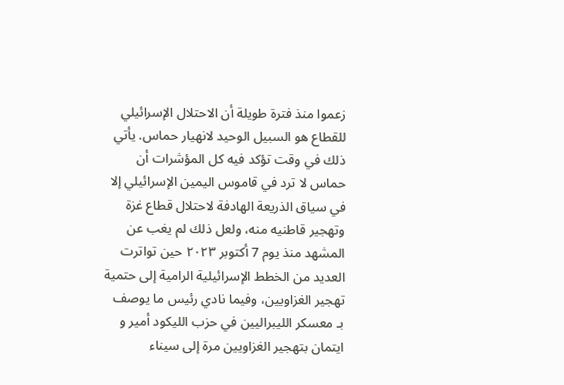زعموا منذ فترة طويلة أن الاحتلال الإسرائيلي للقطاع هو السبيل الوحيد لانهيار حماس. يأتي ذلك في وقت تؤكد فيه كل المؤشرات أن حماس لا ترد في قاموس اليمين الإسرائيلي إلا في سياق الذريعة الهادفة لاحتلال قطاع غزة وتهجير قاطنيه منه، ولعل ذلك لم يغب عن المشهد منذ يوم 7 أكتوبر ۲۰۲۳ حين تواترت العديد من الخطط الإسرائيلية الرامية إلى حتمية تهجير الغزاويين، وفيما نادي رئيس ما يوصف بـ معسكر الليبراليين في حزب الليكود أمير و ايتمان بتهجير الغزاويين مرة إلى سيناء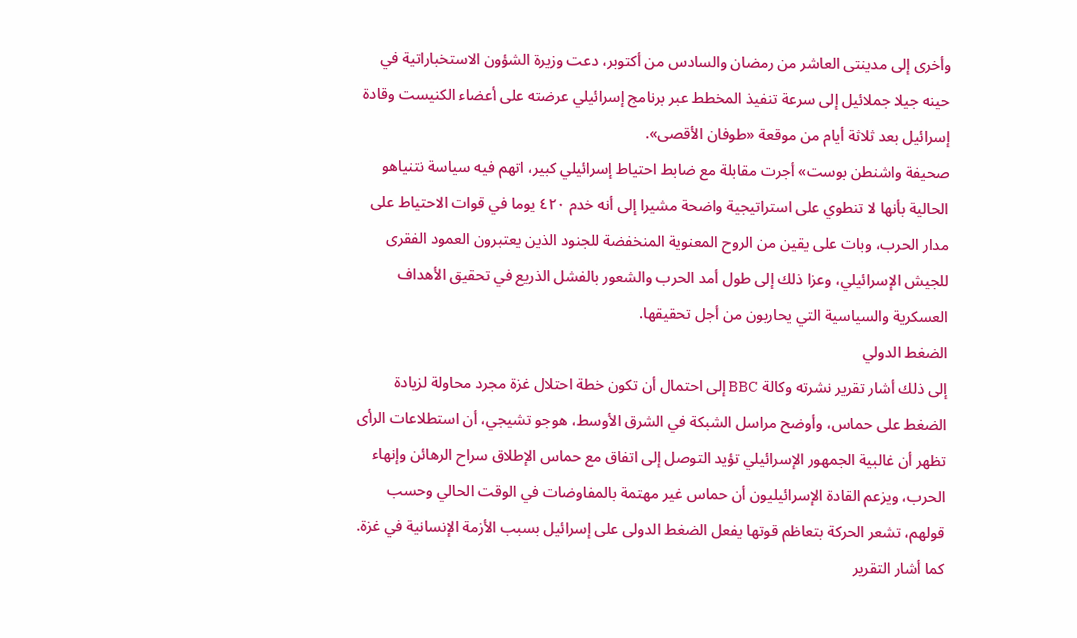وأخرى إلى مدينتى العاشر من رمضان والسادس من أكتوبر، دعت وزيرة الشؤون الاستخباراتية في حينه جيلا جملائيل إلى سرعة تنفيذ المخطط عبر برنامج إسرائيلي عرضته على أعضاء الكنيست وقادة إسرائيل بعد ثلاثة أيام من موقعة «طوفان الأقصى».
صحيفة واشنطن بوست» أجرت مقابلة مع ضابط احتياط إسرائيلي كبير، اتهم فيه سياسة نتنياهو الحالية بأنها لا تنطوي على استراتيجية واضحة مشيرا إلى أنه خدم ٤٢٠ يوما في قوات الاحتياط على مدار الحرب، وبات على يقين من الروح المعنوية المنخفضة للجنود الذين يعتبرون العمود الفقرى للجيش الإسرائيلي، وعزا ذلك إلى طول أمد الحرب والشعور بالفشل الذريع في تحقيق الأهداف العسكرية والسياسية التي يحاربون من أجل تحقيقها.
الضغط الدولي
إلى ذلك أشار تقرير نشرته وكالة BBC إلى احتمال أن تكون خطة احتلال غزة مجرد محاولة لزيادة الضغط على حماس، وأوضح مراسل الشبكة في الشرق الأوسط، هوجو تشيجي، أن استطلاعات الرأى تظهر أن غالبية الجمهور الإسرائيلي تؤيد التوصل إلى اتفاق مع حماس الإطلاق سراح الرهائن وإنهاء الحرب، ويزعم القادة الإسرائيليون أن حماس غير مهتمة بالمفاوضات في الوقت الحالي وحسب قولهم، تشعر الحركة بتعاظم قوتها يفعل الضغط الدولى على إسرائيل بسبب الأزمة الإنسانية في غزة.
كما أشار التقرير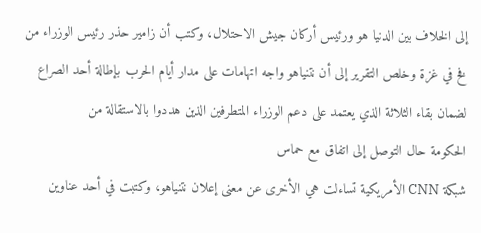إلى الخلاف بين الدنيا هو ورئيس أركان جيش الاحتلال، وكتب أن زامير حذر رئيس الوزراء من فخ في غزة وخلص التقرير إلى أن نتنياهو واجه اتهامات على مدار أيام الحرب بإطالة أحد الصراع لضمان بقاء الثلاثة الذي يعتمد على دعم الوزراء المتطرفين الذين هددوا بالاستقالة من
الحكومة حال التوصل إلى اتفاق مع حماس
شبكة CNN الأمريكية تساءلت هي الأخرى عن معنى إعلان نتنياهو، وكتبت في أحد عناوين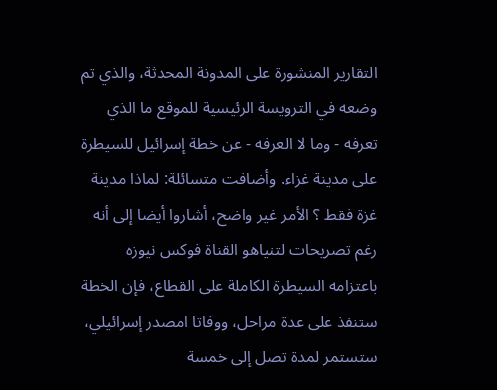التقارير المنشورة على المدونة المحدثة، والذي تم وضعه في الترويسة الرئيسية للموقع ما الذي تعرفه - وما لا العرفه - عن خطة إسرائيل للسيطرة على مدينة غزاء. وأضافت متسائلة: لماذا مدينة غزة فقط ؟ الأمر غير واضح، أشاروا أيضا إلى أنه رغم تصريحات لتنياهو القناة فوكس نيوزه باعتزامه السيطرة الكاملة على القطاع، فإن الخطة ستنفذ على عدة مراحل، ووفاتا امصدر إسرائيلي، ستستمر لمدة تصل إلى خمسة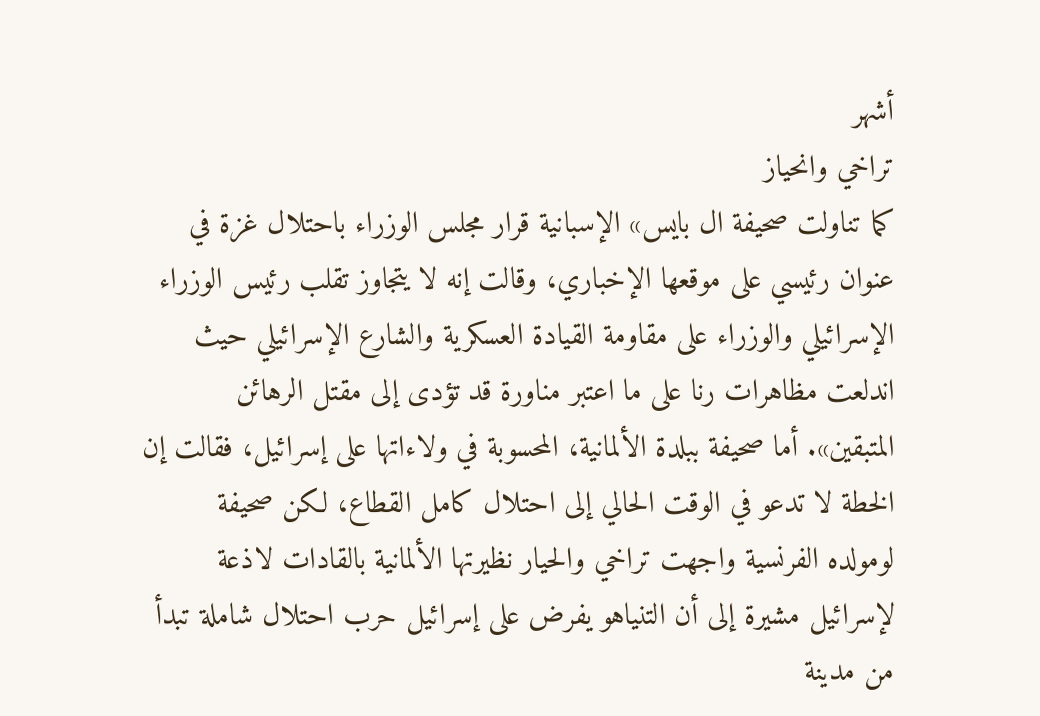أشهر
تراخي وانحياز
كما تناولت صحيفة ال بايس» الإسبانية قرار مجلس الوزراء باحتلال غزة في عنوان رئيسي على موقعها الإخباري، وقالت إنه لا يتجاوز تقلب رئيس الوزراء الإسرائيلي والوزراء على مقاومة القيادة العسكرية والشارع الإسرائيلي حيث اندلعت مظاهرات رنا على ما اعتبر مناورة قد تؤدى إلى مقتل الرهائن المتبقين». أما صحيفة ببلدة الألمانية، المحسوبة في ولاءاتها على إسرائيل، فقالت إن الخطة لا تدعو في الوقت الحالي إلى احتلال كامل القطاع، لكن صحيفة لومولده الفرنسية واجهت تراخي والحيار نظيرتها الألمانية بالقادات لاذعة لإسرائيل مشيرة إلى أن التنياهو يفرض على إسرائيل حرب احتلال شاملة تبدأ من مدينة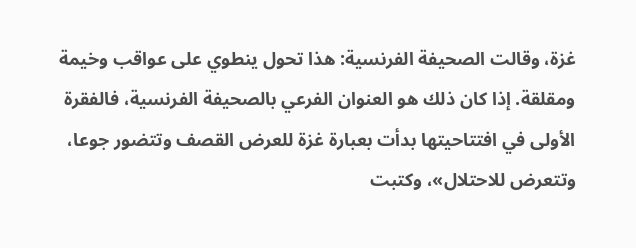غزة، وقالت الصحيفة الفرنسية: هذا تحول ينطوي على عواقب وخيمة ومقلقة. إذا كان ذلك هو العنوان الفرعي بالصحيفة الفرنسية، فالفقرة الأولى في افتتاحيتها بدأت بعبارة غزة للعرض القصف وتتضور جوعا، وتتعرض للاحتلال»، وكتبت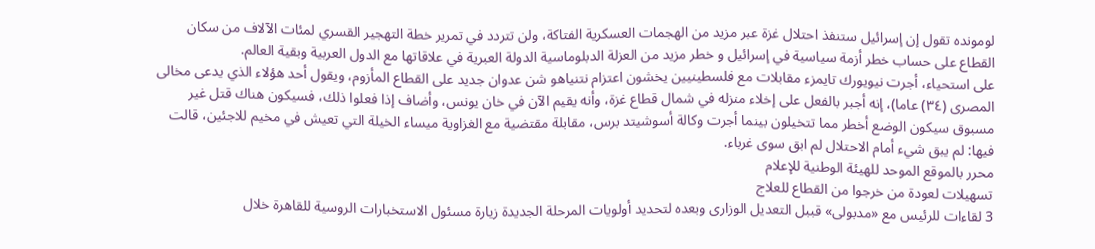لومونده تقول إن إسرائيل ستنفذ احتلال غزة عبر مزيد من الهجمات العسكرية الفتاكة، ولن تتردد في تمرير خطة التهجير القسري لمئات الآلاف من سكان القطاع على حساب خطر أزمة سياسية في إسرائيل و خطر مزيد من العزلة الدبلوماسية الدولة العبرية في علاقاتها مع الدول العربية وبقية العالم.
على استحياء، أجرت نيويورك تايمزء مقابلات مع فلسطينيين يخشون اعتزام نتنياهو شن عدوان جديد على القطاع المأزوم، ويقول أحد هؤلاء الذي يدعى مخالى المصرى (٣٤) عاما)، إنه أجبر بالفعل على إخلاء منزله في شمال قطاع غزة، وأنه يقيم الآن في خان يونس، وأضاف إذا فعلوا ذلك، فسيكون هناك قتل غير مسبوق سيكون الوضع أخطر مما تتخيلون بينما أجرت وكالة أسوشيتد برس، مقابلة مقتضية مع الغزاوية ميساء الخيلة التي تعيش في مخيم للاجئين، قالت فيها: لم يبق شيء أمام الاحتلال لم ابق سوی غرباء.
محرر بالموقع الموحد للهيئة الوطنية للإعلام
تسهيلات لعودة من خرجوا من القطاع للعلاج
3 لقاءات للرئيس مع «مدبولى» قببل التعديل الوزارى وبعده لتحديد أولويات المرحلة الجديدة زيارة مسئول الاستخبارات الروسية للقاهرة خلال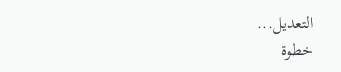التعديل...
خطوة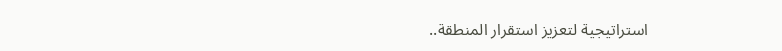استراتيجية لتعزيز استقرار المنطقة..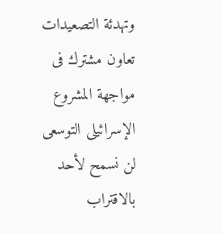وتهدئة التصعيدات تعاون مشترك فى مواجهة المشروع الإسرائيلى التوسعى
لن نسمح لأحد بالاقتراب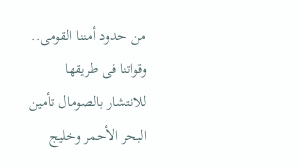من حدود أمننا القومى.. وقواتنا فى طريقها للانتشار بالصومال تأمين البحر الأحمر وخليج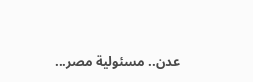عدن.. مسئولية مصر...